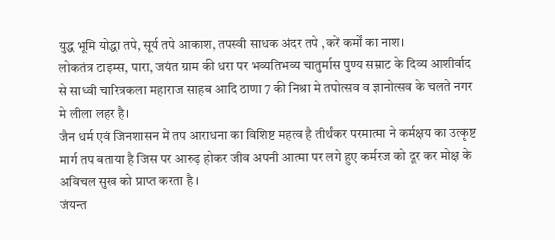युद्ध भूमि योद्धा तपे, सूर्य तपे आकाश, तपस्वी साधक अंदर तपे ,करें कर्मों का नाश।
लोकतंत्र टाइम्स, पारा, जयंत ग्राम की धरा पर भव्यतिभव्य चातुर्मास पुण्य सम्राट के दिव्य आशीर्वाद से साध्वी चारित्रकला महाराज साहब आदि ठाणा 7 की निश्रा मे तपोत्सव व ज्ञानोत्सव के चलते नगर मे लीला लहर है।
जैन धर्म एवं जिनशासन में तप आराधना का विशिष्ट महत्व है तीर्थंकर परमात्मा ने कर्मक्षय का उत्कृष्ट मार्ग तप बताया है जिस पर आरुढ़ होकर जीव अपनी आत्मा पर लगे हुए कर्मरज को दूर कर मोक्ष के अविचल सुख को प्राप्त करता है ।
जंयन्त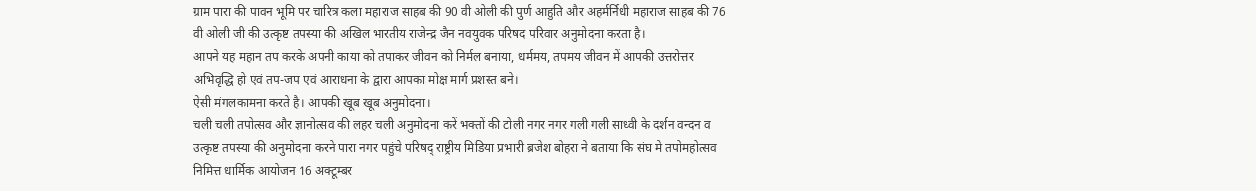ग्राम पारा की पावन भूमि पर चारित्र कला महाराज साहब की 90 वी ओली की पुर्ण आहुति और अहर्मर्निधी महाराज साहब की 76 वी ओली जी की उत्कृष्ट तपस्या की अखिल भारतीय राजेन्द्र जैन नवयुवक परिषद परिवार अनुमोदना करता है।
आपने यह महान तप करके अपनी काया को तपाकर जीवन को निर्मल बनाया, धर्ममय, तपमय जीवन में आपकी उत्तरोत्तर अभिवृद्धि हो एवं तप-जप एवं आराधना के द्वारा आपका मोक्ष मार्ग प्रशस्त बने।
ऐसी मंगलकामना करते है। आपकी खूब खूब अनुमोदना।
चली चली तपोत्सव और ज्ञानोत्सव की लहर चली अनुमोदना करें भक्तों की टोली नगर नगर गली गली साध्वी के दर्शन वन्दन व उत्कृष्ट तपस्या की अनुमोदना करने पारा नगर पहुंचे परिषद् राष्ट्रीय मिडिया प्रभारी ब्रजेश बोहरा ने बताया कि संघ मे तपोमहोत्सव निमित्त धार्मिक आयोजन 16 अक्टूम्बर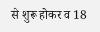से शुरू होकर व 18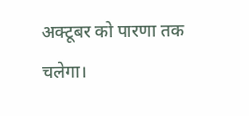अक्टूबर को पारणा तक चलेगा।